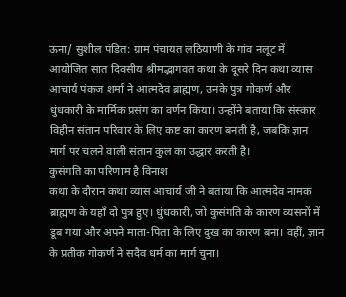ऊना/ सुशील पंडित: ग्राम पंचायत लठियाणी के गांव नलूट में आयोजित सात दिवसीय श्रीमद्भागवत कथा के दूसरे दिन कथा व्यास आचार्य पंकज शर्मा ने आत्मदेव ब्राह्मण, उनके पुत्र गोकर्ण और धुंधकारी के मार्मिक प्रसंग का वर्णन किया। उन्होंने बताया कि संस्कार विहीन संतान परिवार के लिए कष्ट का कारण बनती है, जबकि ज्ञान मार्ग पर चलने वाली संतान कुल का उद्धार करती है।
कुसंगति का परिणाम है विनाश
कथा के दौरान कथा व्यास आचार्य जी ने बताया कि आत्मदेव नामक ब्राह्मण के यहाँ दो पुत्र हुए। धुंधकारी, जो कुसंगति के कारण व्यसनों में डूब गया और अपने माता-पिता के लिए दुख का कारण बना। वहीं, ज्ञान के प्रतीक गोकर्ण ने सदैव धर्म का मार्ग चुना।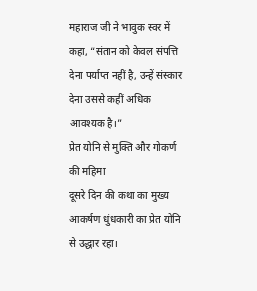महाराज जी ने भावुक स्वर में कहा, “संतान को केवल संपत्ति देना पर्याप्त नहीं है, उन्हें संस्कार देना उससे कहीं अधिक आवश्यक है।”
प्रेत योनि से मुक्ति और गोकर्ण की महिमा
दूसरे दिन की कथा का मुख्य आकर्षण धुंधकारी का प्रेत योनि से उद्धार रहा।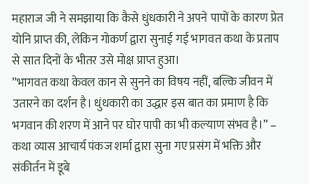महाराज जी ने समझाया कि कैसे धुंधकारी ने अपने पापों के कारण प्रेत योनि प्राप्त की, लेकिन गोकर्ण द्वारा सुनाई गई भागवत कथा के प्रताप से सात दिनों के भीतर उसे मोक्ष प्राप्त हुआ।
”भागवत कथा केवल कान से सुनने का विषय नहीं, बल्कि जीवन में उतारने का दर्शन है। धुंधकारी का उद्धार इस बात का प्रमाण है कि भगवान की शरण में आने पर घोर पापी का भी कल्याण संभव है।” – कथा व्यास आचार्य पंकज शर्मा द्वारा सुना गए प्रसंग में भक्ति और संकीर्तन में डूबे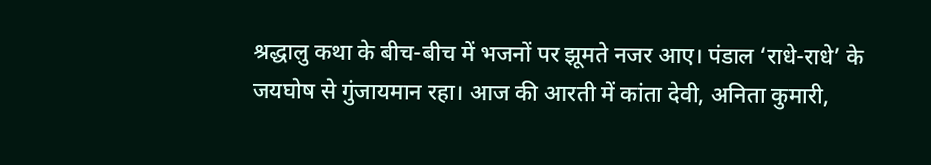श्रद्धालु कथा के बीच-बीच में भजनों पर झूमते नजर आए। पंडाल ‘राधे-राधे’ के जयघोष से गुंजायमान रहा। आज की आरती में कांता देवी, अनिता कुमारी,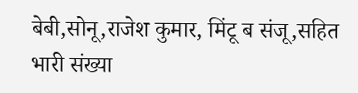बेबी,सोनू,राजेश कुमार, मिंटू ब संजू,सहित भारी संख्या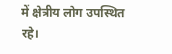में क्षेत्रीय लोग उपस्थित रहे।